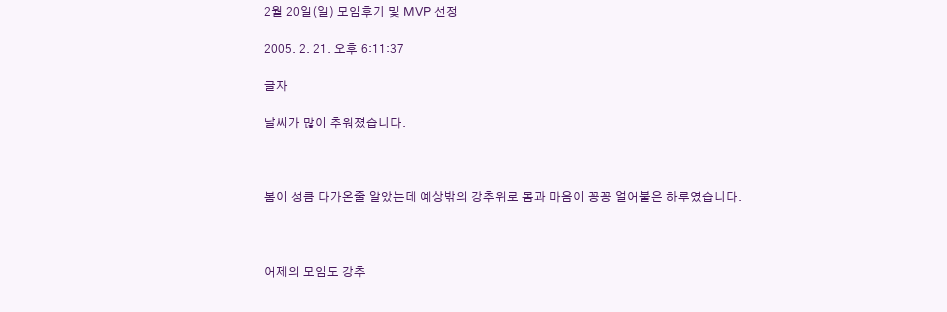2월 20일(일) 모임후기 및 MVP 선정

2005. 2. 21. 오후 6:11:37

글자

날씨가 많이 추워졌습니다.



봄이 성큼 다가온줄 알았는데 예상밖의 강추위로 몸과 마음이 꽁꽁 얼어붙은 하루였습니다.



어제의 모임도 강추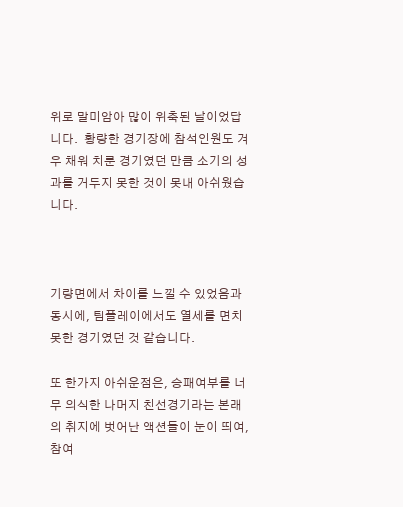위로 말미암아 많이 위축된 날이었답니다.  황량한 경기장에 참석인원도 겨우 채워 치룬 경기였던 만큼 소기의 성과를 거두지 못한 것이 못내 아쉬웠습니다.



기량면에서 차이를 느낄 수 있었음과 동시에, 팀플레이에서도 열세를 면치 못한 경기였던 것 같습니다.

또 한가지 아쉬운점은, 승패여부를 너무 의식한 나머지 친선경기라는 본래의 취지에 벗어난 액션들이 눈이 띄여, 참여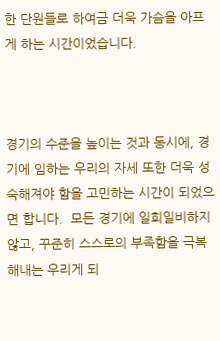한 단원들로 하여금 더욱 가슴을 아프게 하는 시간이었습니다.



경기의 수준을 높이는 것과 동시에, 경기에 임하는 우리의 자세 또한 더욱 성숙해져야 함을 고민하는 시간이 되었으면 합니다.  모든 경기에 일희일비하지않고, 꾸준히 스스로의 부족함을 극복해내는 우리게 되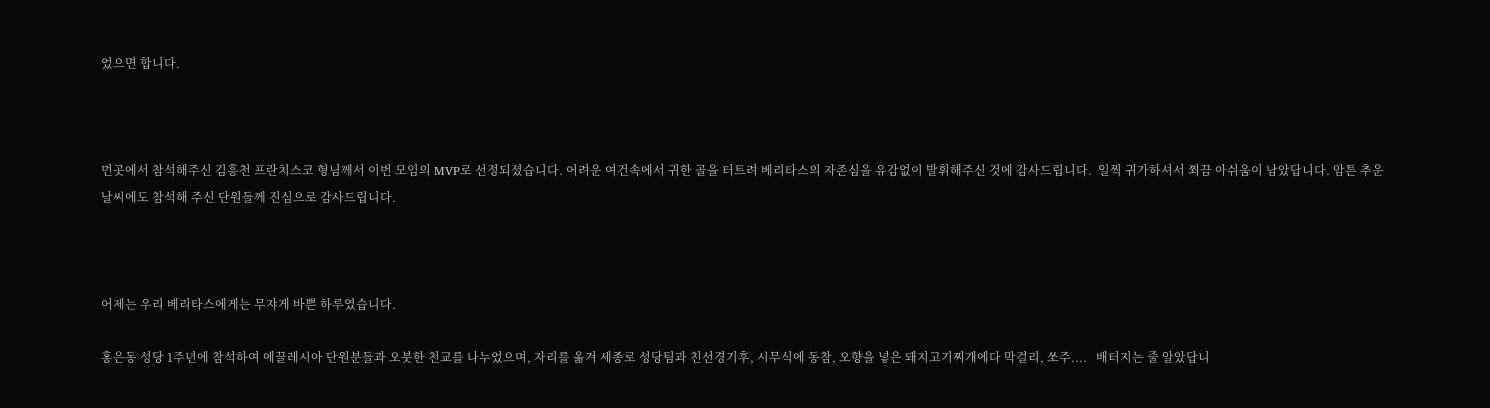었으면 합니다.



먼곳에서 참석해주신 김흥천 프란치스코 형님께서 이번 모임의 MVP로 선정되셨습니다. 어려운 여건속에서 귀한 골을 터트려 베리타스의 자존심을 유감없이 발휘해주신 것에 감사드립니다.  일찍 귀가하셔서 쬐끔 아쉬움이 남았답니다. 암튼 추운 날씨에도 참석해 주신 단원들께 진심으로 감사드립니다.



어제는 우리 베리타스에게는 무쟈게 바쁜 하루였습니다.

홍은동 성당 1주년에 참석하여 에끌레시아 단원분들과 오붓한 친교를 나누었으며, 자리를 옮겨 세종로 성당팀과 친선경기후, 시무식에 동참, 오향을 넣은 돼지고기찌개에다 막걸리, 쏘주....   배터지는 줄 알았답니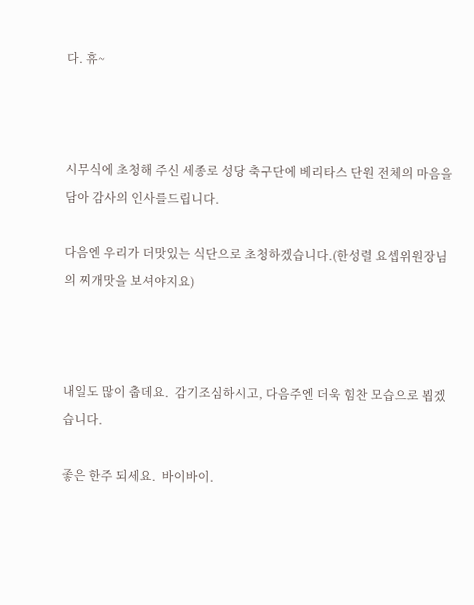다. 휴~



시무식에 초청해 주신 세종로 성당 축구단에 베리타스 단원 전체의 마음을 담아 감사의 인사를드립니다.

다음엔 우리가 더맛있는 식단으로 초청하겠습니다.(한성렬 요셉위원장님의 찌개맛을 보셔야지요)



내일도 많이 춥데요.  감기조심하시고, 다음주엔 더욱 힘찬 모습으로 뵙겠습니다.

좋은 한주 되세요.  바이바이.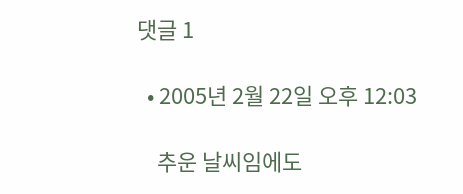댓글 1

  • 2005년 2월 22일 오후 12:03

    추운 날씨임에도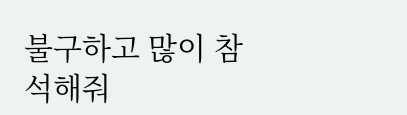불구하고 많이 참석해줘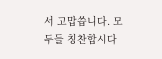서 고맙씁니다. 모두들 칭찬합시다